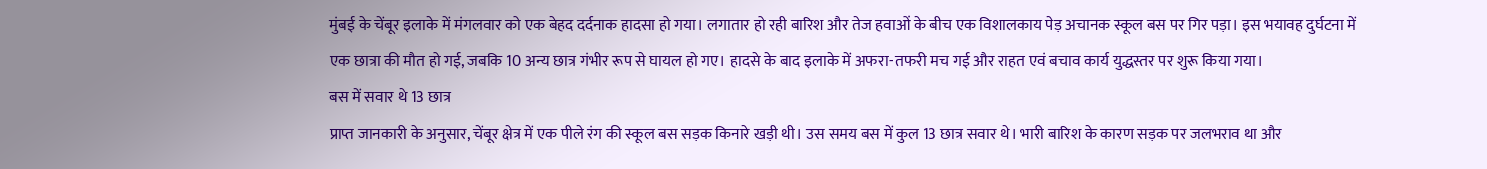मुंबई के चेंबूर इलाके में मंगलवार को एक बेहद दर्दनाक हादसा हो गया। लगातार हो रही बारिश और तेज हवाओं के बीच एक विशालकाय पेड़ अचानक स्कूल बस पर गिर पड़ा। इस भयावह दुर्घटना में एक छात्रा की मौत हो गई, जबकि 10 अन्य छात्र गंभीर रूप से घायल हो गए। हादसे के बाद इलाके में अफरा-तफरी मच गई और राहत एवं बचाव कार्य युद्धस्तर पर शुरू किया गया।
बस में सवार थे 13 छात्र
प्राप्त जानकारी के अनुसार, चेंबूर क्षेत्र में एक पीले रंग की स्कूल बस सड़क किनारे खड़ी थी। उस समय बस में कुल 13 छात्र सवार थे। भारी बारिश के कारण सड़क पर जलभराव था और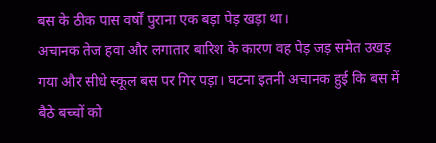बस के ठीक पास वर्षों पुराना एक बड़ा पेड़ खड़ा था।
अचानक तेज हवा और लगातार बारिश के कारण वह पेड़ जड़ समेत उखड़ गया और सीधे स्कूल बस पर गिर पड़ा। घटना इतनी अचानक हुई कि बस में बैठे बच्चों को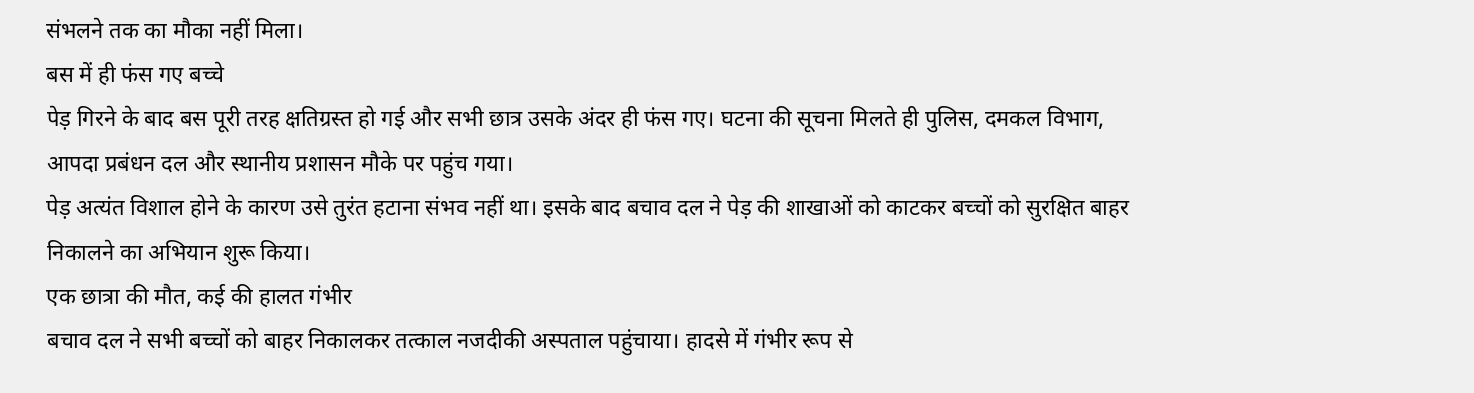संभलने तक का मौका नहीं मिला।
बस में ही फंस गए बच्चे
पेड़ गिरने के बाद बस पूरी तरह क्षतिग्रस्त हो गई और सभी छात्र उसके अंदर ही फंस गए। घटना की सूचना मिलते ही पुलिस, दमकल विभाग, आपदा प्रबंधन दल और स्थानीय प्रशासन मौके पर पहुंच गया।
पेड़ अत्यंत विशाल होने के कारण उसे तुरंत हटाना संभव नहीं था। इसके बाद बचाव दल ने पेड़ की शाखाओं को काटकर बच्चों को सुरक्षित बाहर निकालने का अभियान शुरू किया।
एक छात्रा की मौत, कई की हालत गंभीर
बचाव दल ने सभी बच्चों को बाहर निकालकर तत्काल नजदीकी अस्पताल पहुंचाया। हादसे में गंभीर रूप से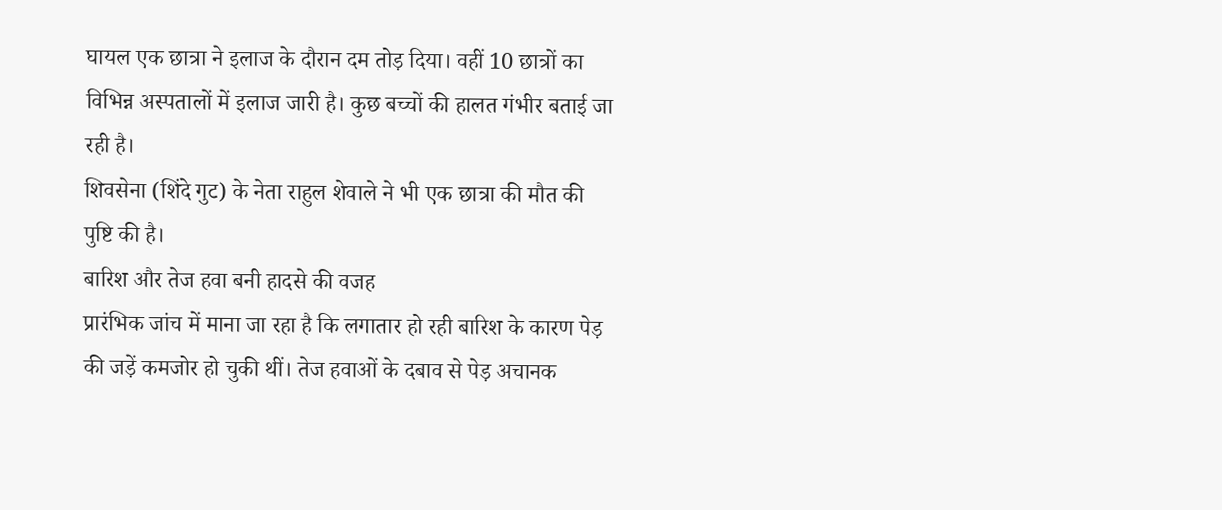घायल एक छात्रा ने इलाज के दौरान दम तोड़ दिया। वहीं 10 छात्रों का विभिन्न अस्पतालों में इलाज जारी है। कुछ बच्चों की हालत गंभीर बताई जा रही है।
शिवसेना (शिंदे गुट) के नेता राहुल शेवाले ने भी एक छात्रा की मौत की पुष्टि की है।
बारिश और तेज हवा बनी हादसे की वजह
प्रारंभिक जांच में माना जा रहा है कि लगातार हो रही बारिश के कारण पेड़ की जड़ें कमजोर हो चुकी थीं। तेज हवाओं के दबाव से पेड़ अचानक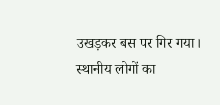उखड़कर बस पर गिर गया।
स्थानीय लोगों का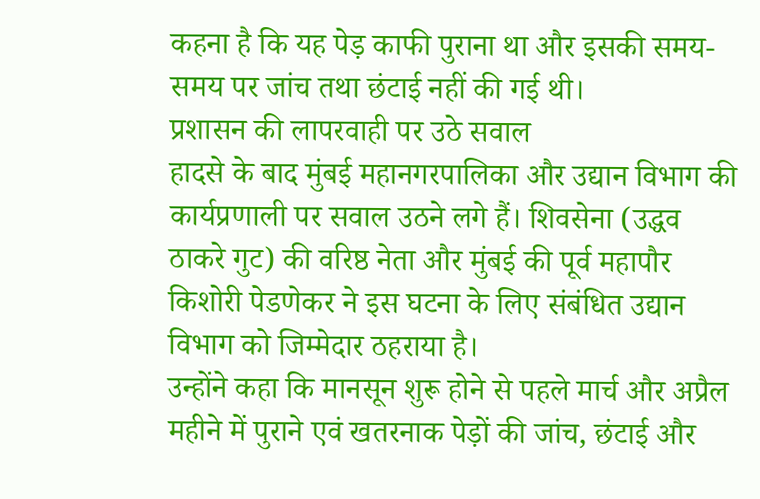कहना है कि यह पेड़ काफी पुराना था और इसकी समय-समय पर जांच तथा छंटाई नहीं की गई थी।
प्रशासन की लापरवाही पर उठे सवाल
हादसे के बाद मुंबई महानगरपालिका और उद्यान विभाग की कार्यप्रणाली पर सवाल उठने लगे हैं। शिवसेना (उद्धव ठाकरे गुट) की वरिष्ठ नेता और मुंबई की पूर्व महापौर किशोरी पेडणेकर ने इस घटना के लिए संबंधित उद्यान विभाग को जिम्मेदार ठहराया है।
उन्होंने कहा कि मानसून शुरू होने से पहले मार्च और अप्रैल महीने में पुराने एवं खतरनाक पेड़ों की जांच, छंटाई और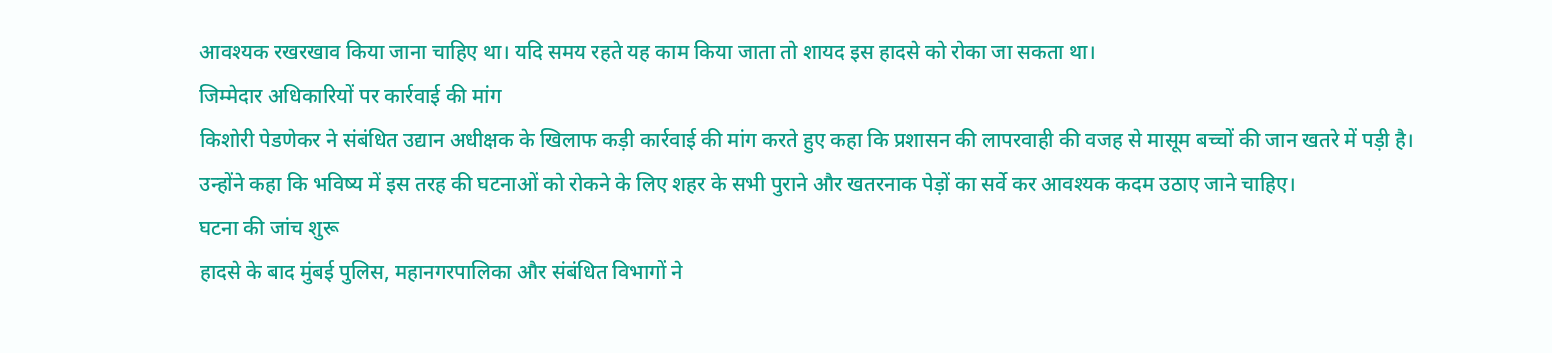आवश्यक रखरखाव किया जाना चाहिए था। यदि समय रहते यह काम किया जाता तो शायद इस हादसे को रोका जा सकता था।
जिम्मेदार अधिकारियों पर कार्रवाई की मांग
किशोरी पेडणेकर ने संबंधित उद्यान अधीक्षक के खिलाफ कड़ी कार्रवाई की मांग करते हुए कहा कि प्रशासन की लापरवाही की वजह से मासूम बच्चों की जान खतरे में पड़ी है।
उन्होंने कहा कि भविष्य में इस तरह की घटनाओं को रोकने के लिए शहर के सभी पुराने और खतरनाक पेड़ों का सर्वे कर आवश्यक कदम उठाए जाने चाहिए।
घटना की जांच शुरू
हादसे के बाद मुंबई पुलिस, महानगरपालिका और संबंधित विभागों ने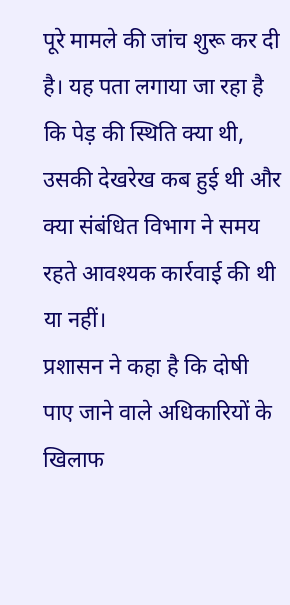पूरे मामले की जांच शुरू कर दी है। यह पता लगाया जा रहा है कि पेड़ की स्थिति क्या थी, उसकी देखरेख कब हुई थी और क्या संबंधित विभाग ने समय रहते आवश्यक कार्रवाई की थी या नहीं।
प्रशासन ने कहा है कि दोषी पाए जाने वाले अधिकारियों के खिलाफ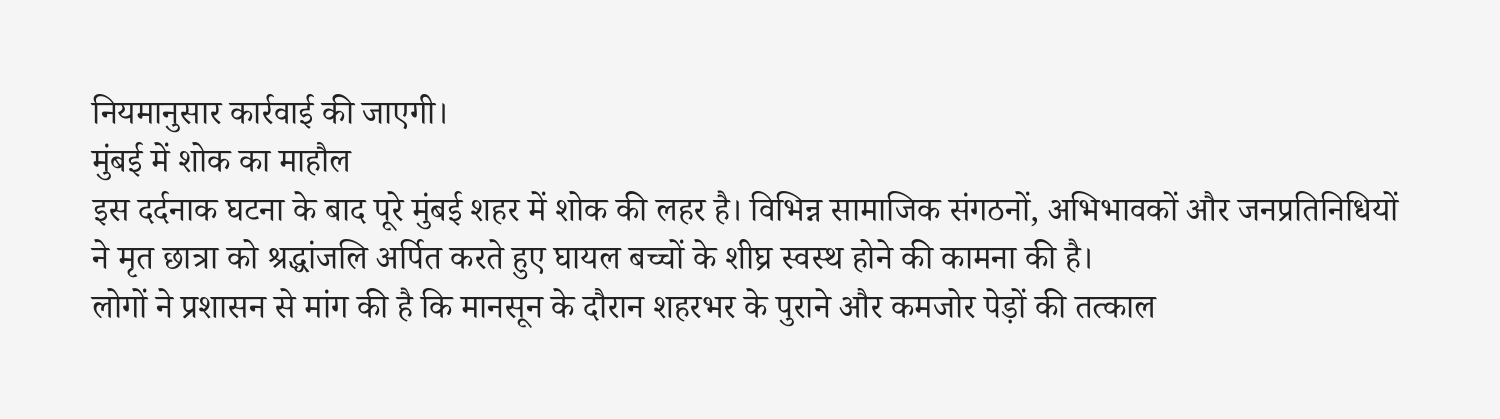नियमानुसार कार्रवाई की जाएगी।
मुंबई में शोक का माहौल
इस दर्दनाक घटना के बाद पूरे मुंबई शहर में शोक की लहर है। विभिन्न सामाजिक संगठनों, अभिभावकों और जनप्रतिनिधियों ने मृत छात्रा को श्रद्धांजलि अर्पित करते हुए घायल बच्चों के शीघ्र स्वस्थ होने की कामना की है।
लोगों ने प्रशासन से मांग की है कि मानसून के दौरान शहरभर के पुराने और कमजोर पेड़ों की तत्काल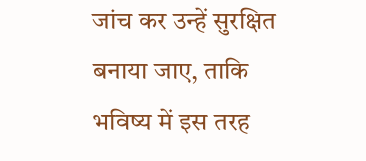जांच कर उन्हें सुरक्षित बनाया जाए, ताकि भविष्य में इस तरह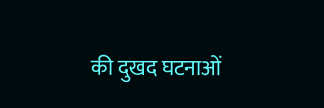की दुखद घटनाओं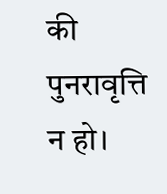की पुनरावृत्ति न हो।